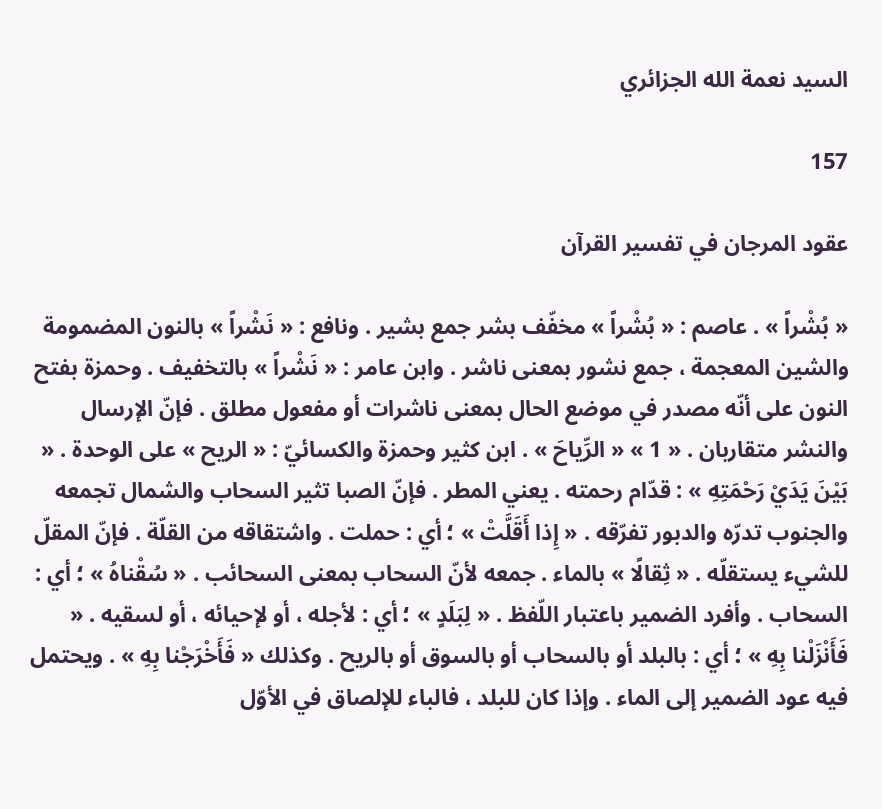السيد نعمة الله الجزائري

157

عقود المرجان في تفسير القرآن

« بُشْراً » . عاصم : « بُشْراً » مخفّف بشر جمع بشير . ونافع : « نَشْراً » بالنون المضمومة والشين المعجمة ، جمع نشور بمعنى ناشر . وابن عامر : « نَشْراً » بالتخفيف . وحمزة بفتح النون على أنّه مصدر في موضع الحال بمعنى ناشرات أو مفعول مطلق . فإنّ الإرسال والنشر متقاربان . « 1 » « الرِّياحَ » . ابن كثير وحمزة والكسائيّ : « الريح » على الوحدة . « بَيْنَ يَدَيْ رَحْمَتِهِ » : قدّام رحمته . يعني المطر . فإنّ الصبا تثير السحاب والشمال تجمعه والجنوب تدرّه والدبور تفرّقه . « إِذا أَقَلَّتْ » ؛ أي : حملت . واشتقاقه من القلّة . فإنّ المقلّ للشيء يستقلّه . « ثِقالًا » بالماء . جمعه لأنّ السحاب بمعنى السحائب . « سُقْناهُ » ؛ أي : السحاب . وأفرد الضمير باعتبار اللّفظ . « لِبَلَدٍ » ؛ أي : لأجله ، أو لإحيائه ، أو لسقيه . « فَأَنْزَلْنا بِهِ » ؛ أي : بالبلد أو بالسحاب أو بالسوق أو بالريح . وكذلك « فَأَخْرَجْنا بِهِ » . ويحتمل فيه عود الضمير إلى الماء . وإذا كان للبلد ، فالباء للإلصاق في الأوّل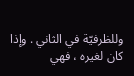وللظرفيّة في الثاني . وإذا كان لغيره ، فهي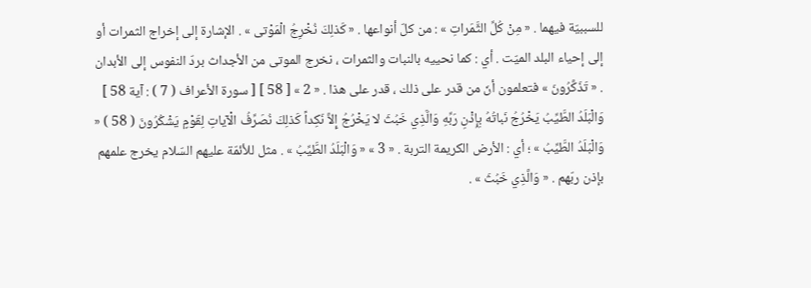للسببيّة فيهما . « مِنْ كُلِّ الثَّمَراتِ » : من كلّ أنواعها . « كَذلِكَ نُخْرِجُ الْمَوْتى » . الإشارة إلى إخراج الثمرات أو إلى إحياء البلد الميّت . أي : كما نحييه بالنبات والثمرات ، نخرج الموتى من الأجداث بردّ النفوس إلى الأبدان . « تَذَكَّرُونَ » فتعلمون أنّ من قدر على ذلك ، قدر على هذا . « 2 » [ 58 ] [ سورة الأعراف ( 7 ) : آية 58 ] وَالْبَلَدُ الطَّيِّبُ يَخْرُجُ نَباتُهُ بِإِذْنِ رَبِّهِ وَالَّذِي خَبُثَ لا يَخْرُجُ إِلاَّ نَكِداً كَذلِكَ نُصَرِّفُ الْآياتِ لِقَوْمٍ يَشْكُرُونَ ( 58 ) « وَالْبَلَدُ الطَّيِّبُ » ؛ أي : الأرض الكريمة التربة . « 3 » « وَالْبَلَدُ الطَّيِّبُ » . مثل للأئمّة عليهم السّلام يخرج علمهم بإذن ربّهم . « وَالَّذِي خَبُثَ » .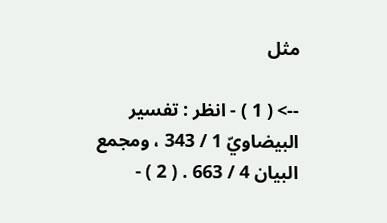مثل

--> ( 1 ) - انظر : تفسير البيضاويّ 1 / 343 ، ومجمع البيان 4 / 663 . ( 2 ) -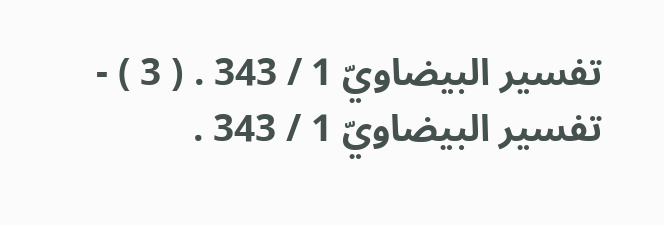تفسير البيضاويّ 1 / 343 . ( 3 ) - تفسير البيضاويّ 1 / 343 .